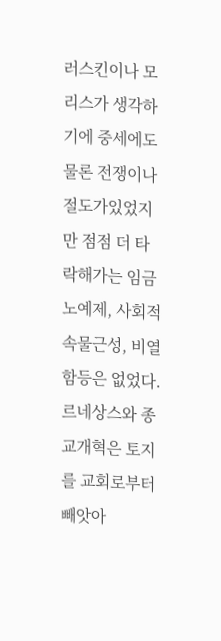러스킨이나 모리스가 생각하기에 중세에도 물론 전쟁이나 절도가있었지만 점점 더 타락해가는 임금노예제, 사회적 속물근성, 비열함등은 없었다. 르네상스와 종교개혁은 토지를 교회로부터 빼앗아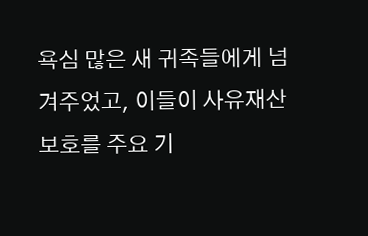욕심 많은 새 귀족들에게 넘겨주었고, 이들이 사유재산 보호를 주요 기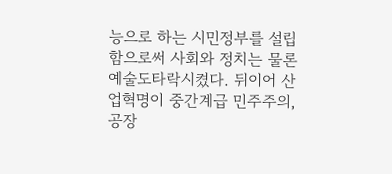능으로 하는 시민정부를 설립함으로써 사회와 정치는 물론 예술도타락시켰다. 뒤이어 산업혁명이 중간계급 민주주의, 공장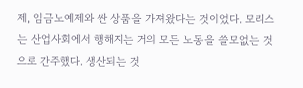제, 임금노예제와 싼 상품을 가져왔다는 것이었다. 모리스는 산업사회에서 행해지는 거의 모든 노동을 쓸모없는 것으로 간주했다. 생산되는 것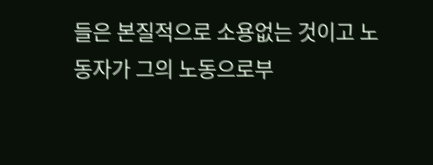들은 본질적으로 소용없는 것이고 노동자가 그의 노동으로부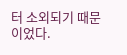터 소외되기 때문이었다.